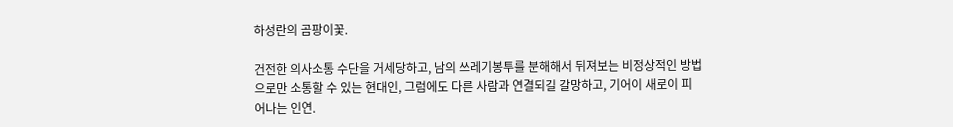하성란의 곰팡이꽃.

건전한 의사소통 수단을 거세당하고, 남의 쓰레기봉투를 분해해서 뒤져보는 비정상적인 방법으로만 소통할 수 있는 현대인, 그럼에도 다른 사람과 연결되길 갈망하고, 기어이 새로이 피어나는 인연.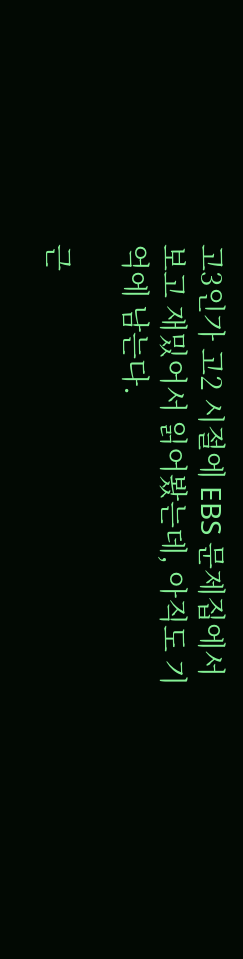고3인가 고2 시절에 EBS 문제집에서 보고 재밌어서 읽어봤는데, 아직도 기억에 남는다.

근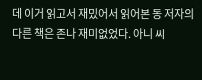데 이거 읽고서 재밌어서 읽어본 동 저자의 다른 책은 존나 재미없었다. 아니 씨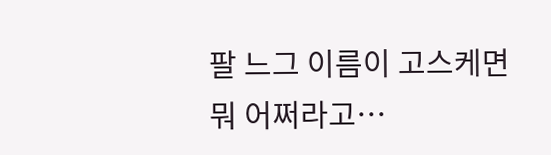팔 느그 이름이 고스케면 뭐 어쩌라고…